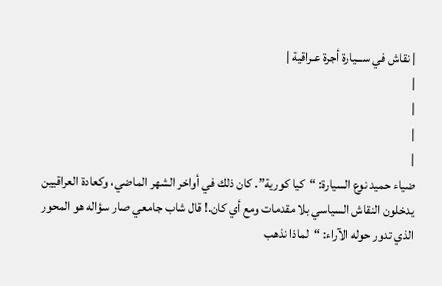| نقاش في ســـيارة أجرة عـراقية |
|
|
|
|
ضياء حميد نوع السيارة: “كيا كورية”. كان ذلك في أواخر الشهر الماضي، وكعادة العراقيين يدخلون النقاش السياسي بلا مقدمات ومع أي كان.! قال شاب جامعي صار سؤاله هو المحور الذي تدور حوله الآراء: “لماذا نذهب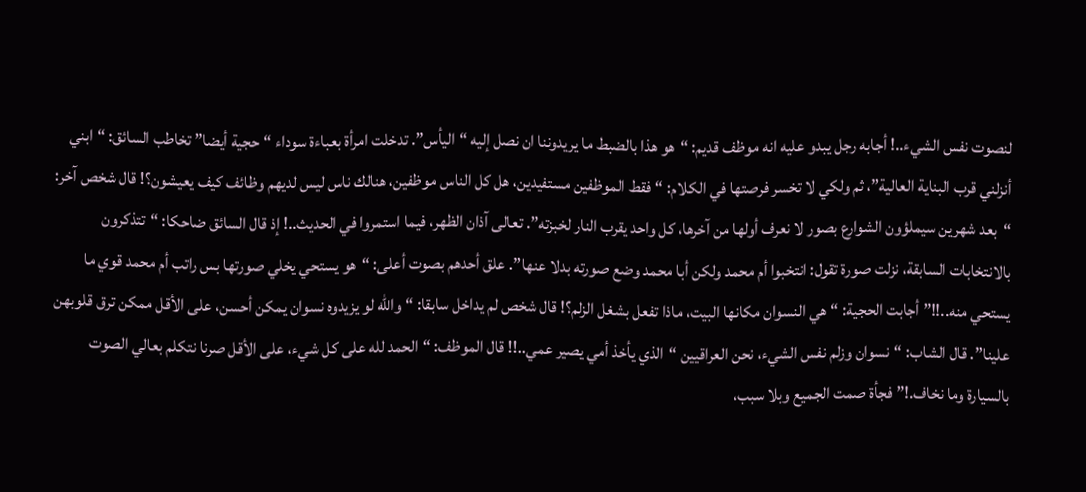لنصوت نفس الشيء..! أجابه رجل يبدو عليه انه موظف قديم: “هو هذا بالضبط ما يريدوننا ان نصل إليه “اليأس”. تدخلت امرأة بعباءة سوداء “حجية أيضا” تخاطب السائق: “ابني أنزلني قرب البناية العالية”، ثم ولكي لا تخسر فرصتها في الكلام: “فقط الموظفين مستفيدين، هل كل الناس موظفين، هنالك ناس ليس لديهم وظائف كيف يعيشون؟! قال شخص آخر: “بعد شهرين سيملؤون الشوارع بصور لا نعرف أولها من آخرها، كل واحد يقرب النار لخبزته”. تعالى آذان الظهر، فيما استمروا في الحديث..! إذ قال السائق ضاحكا: “تتذكرون بالانتخابات السابقة، نزلت صورة تقول: انتخبوا أم محمد ولكن أبا محمد وضع صورته بدلا عنها”. علق أحدهم بصوت أعلى: “هو يستحي يخلي صورتها بس راتب أم محمد قوي ما يستحي منه..!!” أجابت الحجية: “هي النسوان مكانها البيت، ماذا تفعل بشغل الزلم؟! قال شخص لم يداخل سابقا: “والله لو يزيدوه نسوان يمكن أحسن، على الأقل ممكن ترق قلوبهن علينا”. قال الشاب: “نسوان وزلم نفس الشيء، نحن العراقيين “الذي يأخذ أمي يصير عمي..!! قال الموظف: “الحمد لله على كل شيء، على الأقل صرنا نتكلم بعالي الصوت بالسيارة وما نخاف.!” فجأة صمت الجميع وبلا سبب،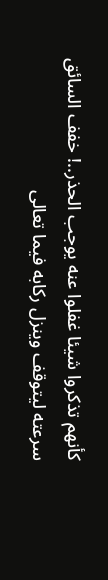كأنهم تذكروا شيئا غفلوا عنه يوجب الحذر..! خفف السائق سرعته ليتوقف وينزل ركابه فيما تعالى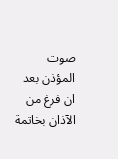صوت المؤذن بعد ان فرغ من الآذان بخاتمة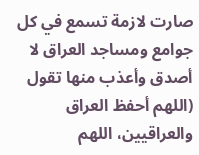صارت لازمة تسمع في كل جوامع ومساجد العراق لا أصدق وأعذب منها تقول (اللهم أحفظ العراق والعراقيين، اللهم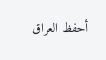أحفظ العراق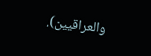والعراقيين).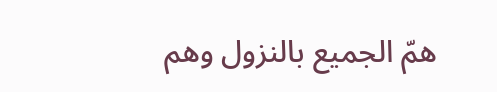همّ الجميع بالنزول وهم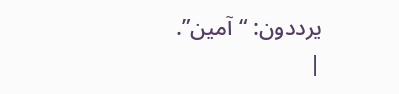يرددون: “آمين”. |